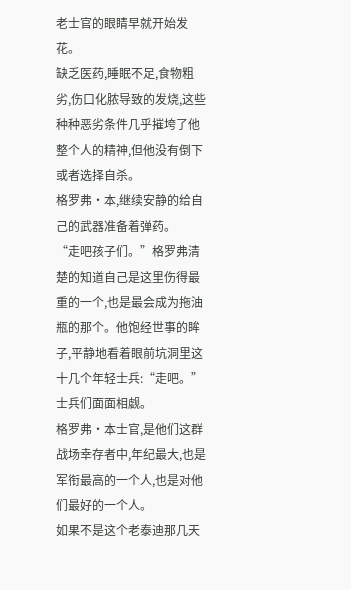老士官的眼睛早就开始发花。
缺乏医药,睡眠不足,食物粗劣,伤口化脓导致的发烧,这些种种恶劣条件几乎摧垮了他整个人的精神,但他没有倒下或者选择自杀。
格罗弗·本,继续安静的给自己的武器准备着弹药。
“走吧孩子们。”格罗弗清楚的知道自己是这里伤得最重的一个,也是最会成为拖油瓶的那个。他饱经世事的眸子,平静地看着眼前坑洞里这十几个年轻士兵:“走吧。”
士兵们面面相觑。
格罗弗·本士官,是他们这群战场幸存者中,年纪最大,也是军衔最高的一个人,也是对他们最好的一个人。
如果不是这个老泰迪那几天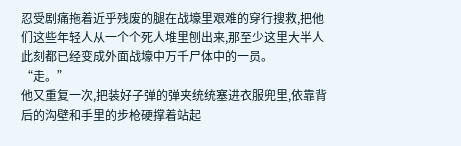忍受剧痛拖着近乎残废的腿在战壕里艰难的穿行搜救,把他们这些年轻人从一个个死人堆里刨出来,那至少这里大半人此刻都已经变成外面战壕中万千尸体中的一员。
“走。”
他又重复一次,把装好子弹的弹夹统统塞进衣服兜里,依靠背后的沟壁和手里的步枪硬撑着站起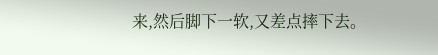来,然后脚下一软,又差点摔下去。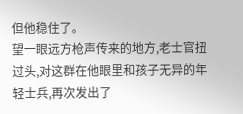但他稳住了。
望一眼远方枪声传来的地方,老士官扭过头,对这群在他眼里和孩子无异的年轻士兵,再次发出了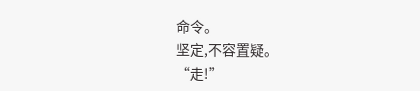命令。
坚定,不容置疑。
“走!”